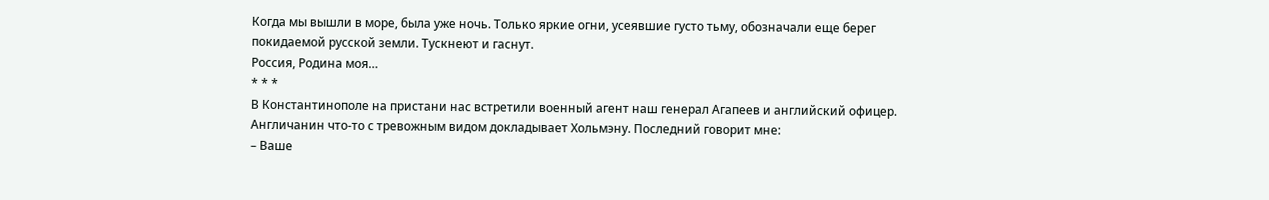Когда мы вышли в море, была уже ночь. Только яркие огни, усеявшие густо тьму, обозначали еще берег покидаемой русской земли. Тускнеют и гаснут.
Россия, Родина моя…
* * *
В Константинополе на пристани нас встретили военный агент наш генерал Агапеев и английский офицер. Англичанин что-то с тревожным видом докладывает Хольмэну. Последний говорит мне:
– Ваше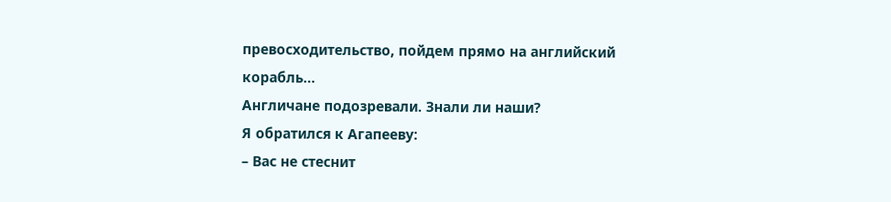превосходительство, пойдем прямо на английский корабль…
Англичане подозревали. Знали ли наши?
Я обратился к Агапееву:
– Вас не стеснит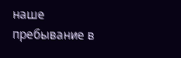наше пребывание в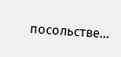посольстве…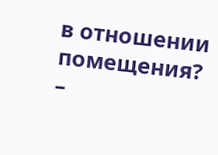в отношении помещения?
–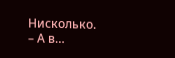Нисколько.
– А в…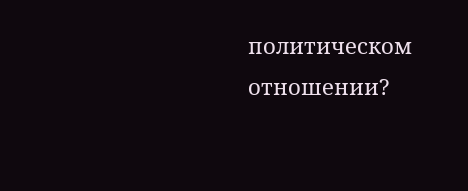политическом отношении?